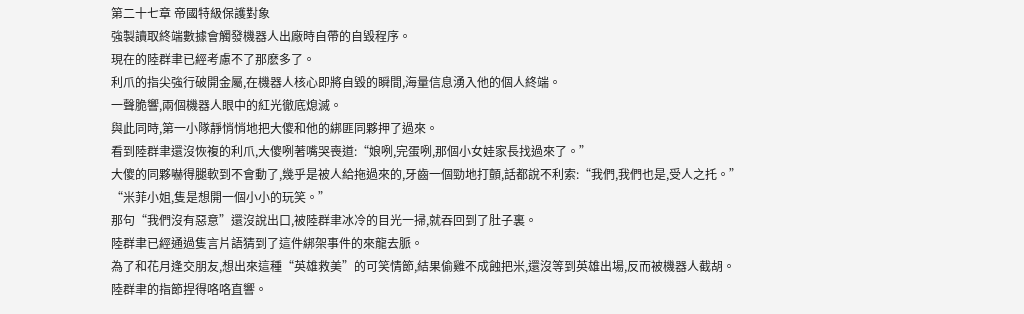第二十七章 帝國特級保護對象
強製讀取終端數據會觸發機器人出廠時自帶的自毀程序。
現在的陸群聿已經考慮不了那麽多了。
利爪的指尖強行破開金屬,在機器人核心即將自毀的瞬間,海量信息湧入他的個人終端。
一聲脆響,兩個機器人眼中的紅光徹底熄滅。
與此同時,第一小隊靜悄悄地把大傻和他的綁匪同夥押了過來。
看到陸群聿還沒恢複的利爪,大傻咧著嘴哭喪道:“娘咧,完蛋咧,那個小女娃家長找過來了。”
大傻的同夥嚇得腿軟到不會動了,幾乎是被人給拖過來的,牙齒一個勁地打顫,話都說不利索:“我們,我們也是,受人之托。”
“米菲小姐,隻是想開一個小小的玩笑。”
那句“我們沒有惡意”還沒說出口,被陸群聿冰冷的目光一掃,就吞回到了肚子裏。
陸群聿已經通過隻言片語猜到了這件綁架事件的來龍去脈。
為了和花月逢交朋友,想出來這種“英雄救美”的可笑情節,結果偷雞不成蝕把米,還沒等到英雄出場,反而被機器人截胡。
陸群聿的指節捏得咯咯直響。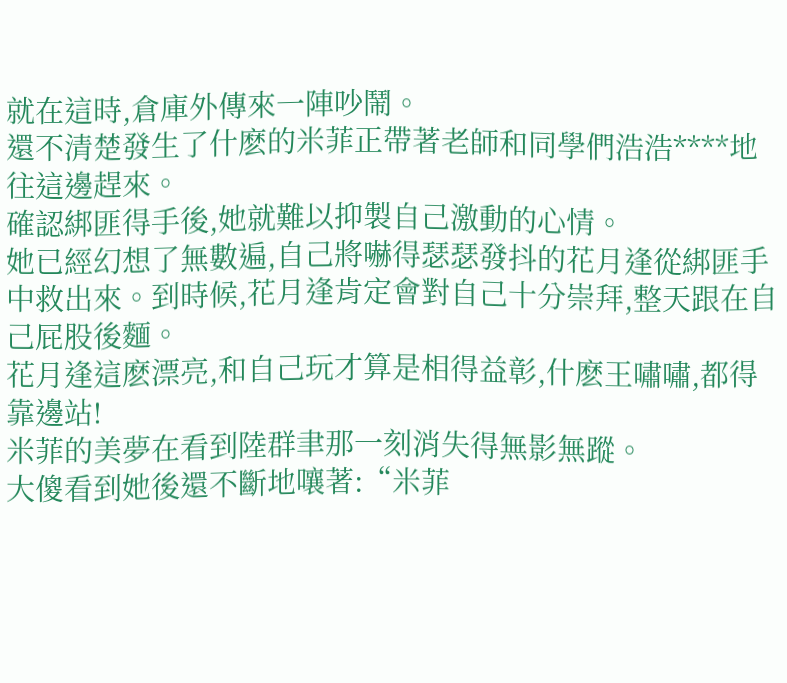就在這時,倉庫外傳來一陣吵鬧。
還不清楚發生了什麽的米菲正帶著老師和同學們浩浩****地往這邊趕來。
確認綁匪得手後,她就難以抑製自己激動的心情。
她已經幻想了無數遍,自己將嚇得瑟瑟發抖的花月逢從綁匪手中救出來。到時候,花月逢肯定會對自己十分崇拜,整天跟在自己屁股後麵。
花月逢這麽漂亮,和自己玩才算是相得益彰,什麽王嘯嘯,都得靠邊站!
米菲的美夢在看到陸群聿那一刻消失得無影無蹤。
大傻看到她後還不斷地嚷著:“米菲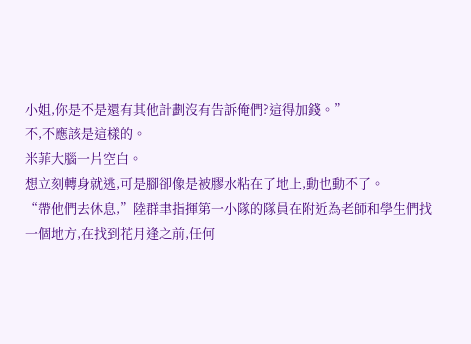小姐,你是不是還有其他計劃沒有告訴俺們?這得加錢。”
不,不應該是這樣的。
米菲大腦一片空白。
想立刻轉身就逃,可是腳卻像是被膠水粘在了地上,動也動不了。
“帶他們去休息,”陸群聿指揮第一小隊的隊員在附近為老師和學生們找一個地方,在找到花月逢之前,任何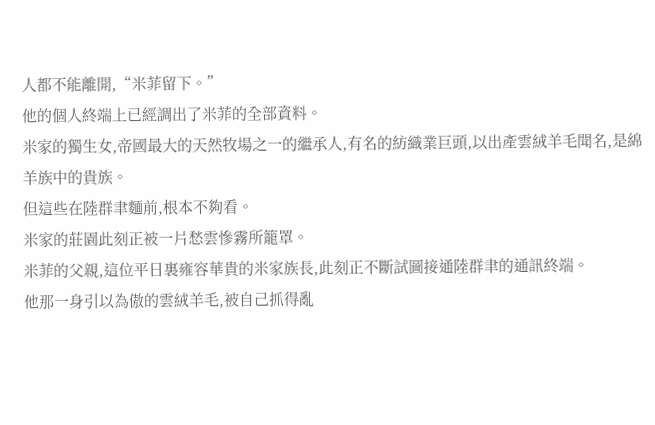人都不能離開,“米菲留下。”
他的個人終端上已經調出了米菲的全部資料。
米家的獨生女,帝國最大的天然牧場之一的繼承人,有名的紡織業巨頭,以出產雲絨羊毛聞名,是綿羊族中的貴族。
但這些在陸群聿麵前,根本不夠看。
米家的莊園此刻正被一片愁雲慘霧所籠罩。
米菲的父親,這位平日裏雍容華貴的米家族長,此刻正不斷試圖接通陸群聿的通訊終端。
他那一身引以為傲的雲絨羊毛,被自己抓得亂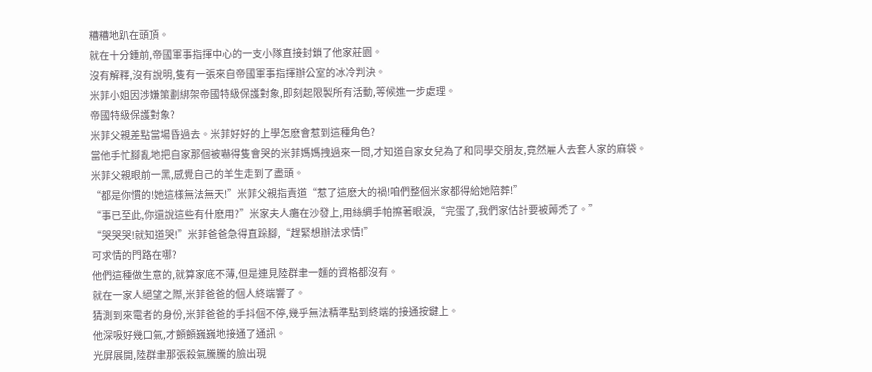糟糟地趴在頭頂。
就在十分鍾前,帝國軍事指揮中心的一支小隊直接封鎖了他家莊園。
沒有解釋,沒有說明,隻有一張來自帝國軍事指揮辦公室的冰冷判決。
米菲小姐因涉嫌策劃綁架帝國特級保護對象,即刻起限製所有活動,等候進一步處理。
帝國特級保護對象?
米菲父親差點當場昏過去。米菲好好的上學怎麽會惹到這種角色?
當他手忙腳亂地把自家那個被嚇得隻會哭的米菲媽媽拽過來一問,才知道自家女兒為了和同學交朋友,竟然雇人去套人家的麻袋。
米菲父親眼前一黑,感覺自己的羊生走到了盡頭。
“都是你慣的!她這樣無法無天!”米菲父親指責道“惹了這麽大的禍!咱們整個米家都得給她陪葬!”
“事已至此,你還說這些有什麽用?”米家夫人癱在沙發上,用絲綢手帕擦著眼淚,“完蛋了,我們家估計要被薅禿了。”
“哭哭哭!就知道哭!”米菲爸爸急得直跺腳,“趕緊想辦法求情!”
可求情的門路在哪?
他們這種做生意的,就算家底不薄,但是連見陸群聿一麵的資格都沒有。
就在一家人絕望之際,米菲爸爸的個人終端響了。
猜測到來電者的身份,米菲爸爸的手抖個不停,幾乎無法精準點到終端的接通按鍵上。
他深吸好幾口氣,才顫顫巍巍地接通了通訊。
光屏展開,陸群聿那張殺氣騰騰的臉出現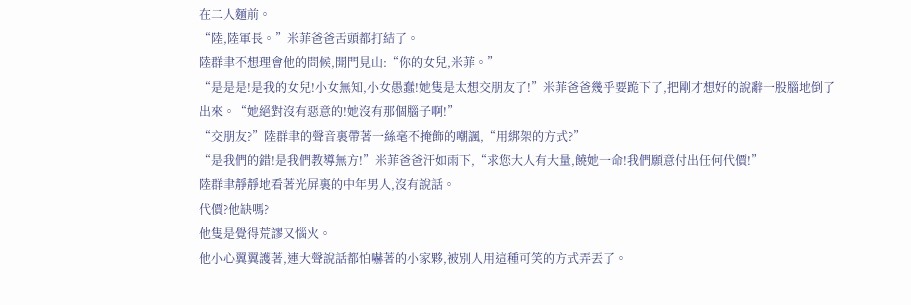在二人麵前。
“陸,陸軍長。”米菲爸爸舌頭都打結了。
陸群聿不想理會他的問候,開門見山:“你的女兒,米菲。”
“是是是!是我的女兒!小女無知,小女愚蠢!她隻是太想交朋友了!”米菲爸爸幾乎要跪下了,把剛才想好的說辭一股腦地倒了出來。“她絕對沒有惡意的!她沒有那個腦子啊!”
“交朋友?”陸群聿的聲音裏帶著一絲毫不掩飾的嘲諷,“用綁架的方式?”
“是我們的錯!是我們教導無方!”米菲爸爸汗如雨下,“求您大人有大量,饒她一命!我們願意付出任何代價!”
陸群聿靜靜地看著光屏裏的中年男人,沒有說話。
代價?他缺嗎?
他隻是覺得荒謬又惱火。
他小心翼翼護著,連大聲說話都怕嚇著的小家夥,被別人用這種可笑的方式弄丟了。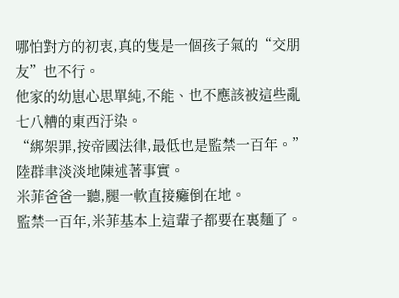哪怕對方的初衷,真的隻是一個孩子氣的“交朋友”也不行。
他家的幼崽心思單純,不能、也不應該被這些亂七八糟的東西汙染。
“綁架罪,按帝國法律,最低也是監禁一百年。”陸群聿淡淡地陳述著事實。
米菲爸爸一聽,腿一軟直接癱倒在地。
監禁一百年,米菲基本上這輩子都要在裏麵了。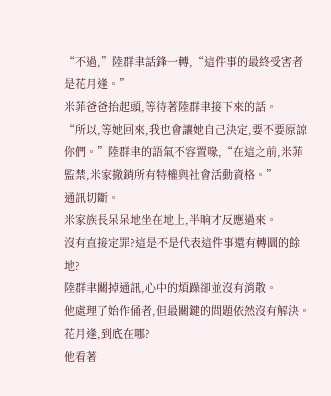“不過,”陸群聿話鋒一轉,“這件事的最終受害者是花月逢。”
米菲爸爸抬起頭,等待著陸群聿接下來的話。
“所以,等她回來,我也會讓她自己決定,要不要原諒你們。”陸群聿的語氣不容置喙,“在這之前,米菲監禁,米家撤銷所有特權與社會活動資格。”
通訊切斷。
米家族長呆呆地坐在地上,半晌才反應過來。
沒有直接定罪?這是不是代表這件事還有轉圜的餘地?
陸群聿關掉通訊,心中的煩躁卻並沒有消散。
他處理了始作俑者,但最關鍵的問題依然沒有解決。
花月逢,到底在哪?
他看著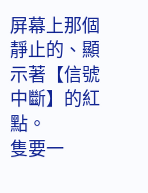屏幕上那個靜止的、顯示著【信號中斷】的紅點。
隻要一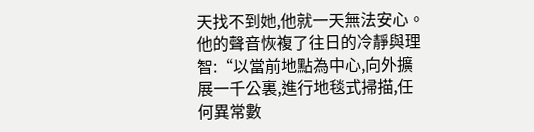天找不到她,他就一天無法安心。
他的聲音恢複了往日的冷靜與理智:“以當前地點為中心,向外擴展一千公裏,進行地毯式掃描,任何異常數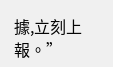據,立刻上報。”